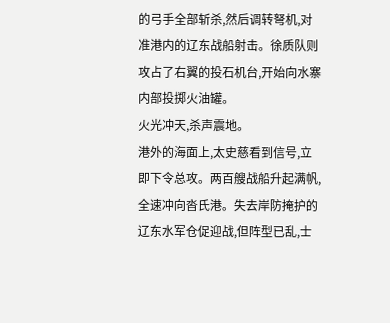的弓手全部斩杀,然后调转弩机,对准港内的辽东战船射击。徐质队则攻占了右翼的投石机台,开始向水寨内部投掷火油罐。
火光冲天,杀声震地。
港外的海面上,太史慈看到信号,立即下令总攻。两百艘战船升起满帆,全速冲向沓氏港。失去岸防掩护的辽东水军仓促迎战,但阵型已乱,士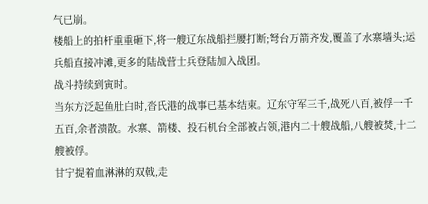气已崩。
楼船上的拍杆重重砸下,将一艘辽东战船拦腰打断;弩台万箭齐发,覆盖了水寨墙头;运兵船直接冲滩,更多的陆战营士兵登陆加入战团。
战斗持续到寅时。
当东方泛起鱼肚白时,沓氏港的战事已基本结束。辽东守军三千,战死八百,被俘一千五百,余者溃散。水寨、箭楼、投石机台全部被占领,港内二十艘战船,八艘被焚,十二艘被俘。
甘宁提着血淋淋的双戟,走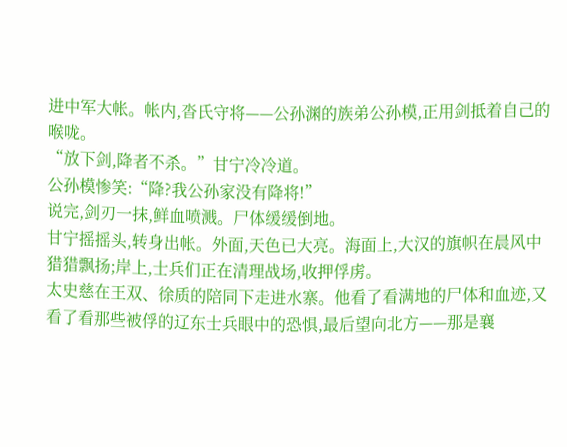进中军大帐。帐内,沓氏守将——公孙渊的族弟公孙模,正用剑抵着自己的喉咙。
“放下剑,降者不杀。”甘宁冷冷道。
公孙模惨笑:“降?我公孙家没有降将!”
说完,剑刃一抹,鲜血喷溅。尸体缓缓倒地。
甘宁摇摇头,转身出帐。外面,天色已大亮。海面上,大汉的旗帜在晨风中猎猎飘扬;岸上,士兵们正在清理战场,收押俘虏。
太史慈在王双、徐质的陪同下走进水寨。他看了看满地的尸体和血迹,又看了看那些被俘的辽东士兵眼中的恐惧,最后望向北方——那是襄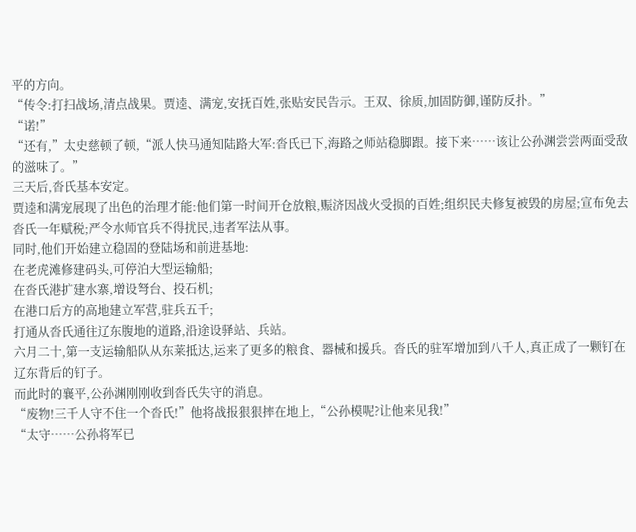平的方向。
“传令:打扫战场,清点战果。贾逵、满宠,安抚百姓,张贴安民告示。王双、徐质,加固防御,谨防反扑。”
“诺!”
“还有,”太史慈顿了顿,“派人快马通知陆路大军:沓氏已下,海路之师站稳脚跟。接下来……该让公孙渊尝尝两面受敌的滋味了。”
三天后,沓氏基本安定。
贾逵和满宠展现了出色的治理才能:他们第一时间开仓放粮,赈济因战火受损的百姓;组织民夫修复被毁的房屋;宣布免去沓氏一年赋税;严令水师官兵不得扰民,违者军法从事。
同时,他们开始建立稳固的登陆场和前进基地:
在老虎滩修建码头,可停泊大型运输船;
在沓氏港扩建水寨,增设弩台、投石机;
在港口后方的高地建立军营,驻兵五千;
打通从沓氏通往辽东腹地的道路,沿途设驿站、兵站。
六月二十,第一支运输船队从东莱抵达,运来了更多的粮食、器械和援兵。沓氏的驻军增加到八千人,真正成了一颗钉在辽东背后的钉子。
而此时的襄平,公孙渊刚刚收到沓氏失守的消息。
“废物!三千人守不住一个沓氏!”他将战报狠狠摔在地上,“公孙模呢?让他来见我!”
“太守……公孙将军已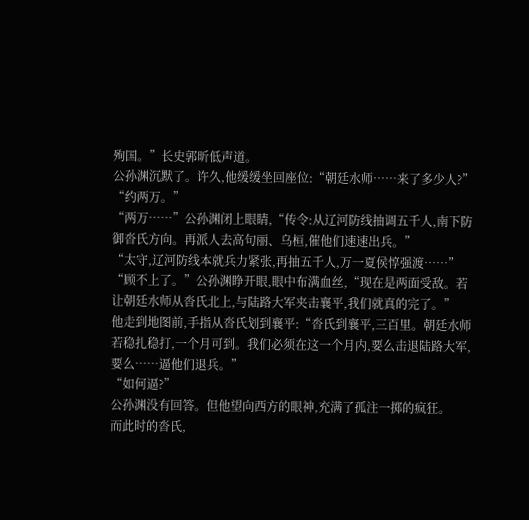殉国。”长史郭昕低声道。
公孙渊沉默了。许久,他缓缓坐回座位:“朝廷水师……来了多少人?”
“约两万。”
“两万……”公孙渊闭上眼睛,“传令:从辽河防线抽调五千人,南下防御沓氏方向。再派人去高句丽、乌桓,催他们速速出兵。”
“太守,辽河防线本就兵力紧张,再抽五千人,万一夏侯惇强渡……”
“顾不上了。”公孙渊睁开眼,眼中布满血丝,“现在是两面受敌。若让朝廷水师从沓氏北上,与陆路大军夹击襄平,我们就真的完了。”
他走到地图前,手指从沓氏划到襄平:“沓氏到襄平,三百里。朝廷水师若稳扎稳打,一个月可到。我们必须在这一个月内,要么击退陆路大军,要么……逼他们退兵。”
“如何逼?”
公孙渊没有回答。但他望向西方的眼神,充满了孤注一掷的疯狂。
而此时的沓氏,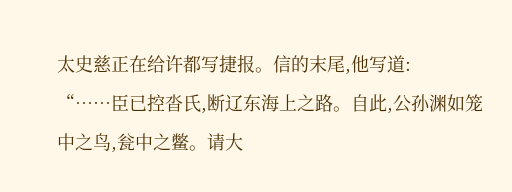太史慈正在给许都写捷报。信的末尾,他写道:
“……臣已控沓氏,断辽东海上之路。自此,公孙渊如笼中之鸟,瓮中之鳖。请大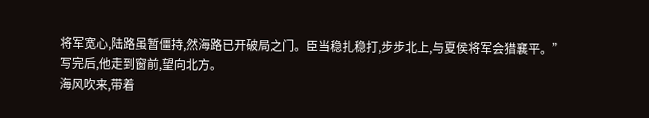将军宽心,陆路虽暂僵持,然海路已开破局之门。臣当稳扎稳打,步步北上,与夏侯将军会猎襄平。”
写完后,他走到窗前,望向北方。
海风吹来,带着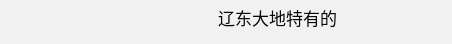辽东大地特有的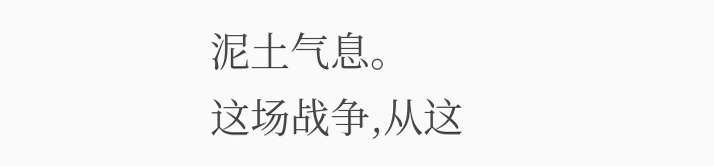泥土气息。
这场战争,从这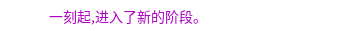一刻起,进入了新的阶段。